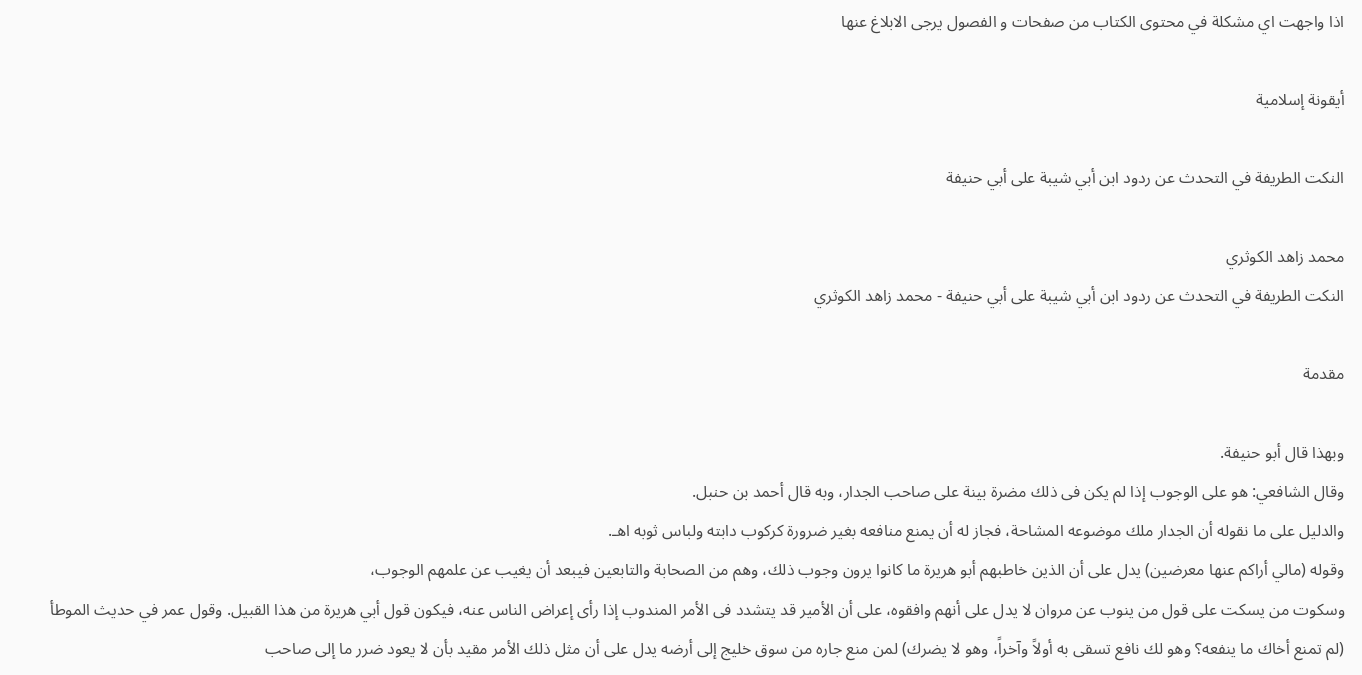اذا واجهت اي مشكلة في محتوى الكتاب من صفحات و الفصول يرجى الابلاغ عنها

أيقونة إسلامية

النكت الطريفة في التحدث عن ردود ابن أبي شيبة على أبي حنيفة

محمد زاهد الكوثري
النكت الطريفة في التحدث عن ردود ابن أبي شيبة على أبي حنيفة - محمد زاهد الكوثري

مقدمة

وبهذا قال أبو حنيفة.
وقال الشافعي: هو على الوجوب إذا لم يكن فى ذلك مضرة بينة على صاحب الجدار، وبه قال أحمد بن حنبل.
والدليل على ما نقوله أن الجدار ملك موضوعه المشاحة، فجاز له أن يمنع منافعه بغير ضرورة كركوب دابته ولباس ثوبه اهـ.
وقوله (مالي أراكم عنها معرضين) يدل على أن الذين خاطبهم أبو هريرة ما كانوا يرون وجوب ذلك، وهم من الصحابة والتابعين فيبعد أن يغيب عن علمهم الوجوب،
وسكوت من يسكت على قول من ينوب عن مروان لا يدل على أنهم وافقوه، على أن الأمير قد يتشدد فى الأمر المندوب إذا رأى إعراض الناس عنه، فيكون قول أبي هريرة من هذا القبيل. وقول عمر في حديث الموطأ (لم تمنع أخاك ما ينفعه؟ وهو لك نافع تسقى به أولاً وآخراً، وهو لا يضرك) لمن منع جاره من سوق خليج إلى أرضه يدل على أن مثل ذلك الأمر مقيد بأن لا يعود ضرر ما إلى صاحب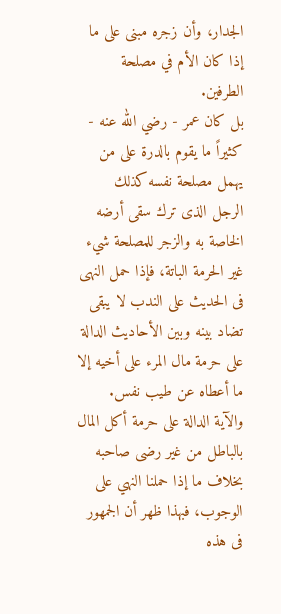الجدار، وأن زجره مبنى على ما إذا كان الأم في مصلحة الطرفين.
بل كان عمر - رضي الله عنه - كثيراً ما يقوم بالدرة على من يهمل مصلحة نفسه كذلك الرجل الذى ترك سقى أرضه الخاصة به والزجر للمصلحة شيء غير الحرمة الباتة، فإذا حمل النهى فى الحديث على الندب لا يبقى تضاد بينه وبين الأحاديث الدالة على حرمة مال المرء على أخيه إلا ما أعطاه عن طيب نفس.
والآية الدالة على حرمة أكل المال بالباطل من غير رضى صاحبه بخلاف ما إذا حملنا النهي على الوجوب، فبهذا ظهر أن الجمهور فى هذه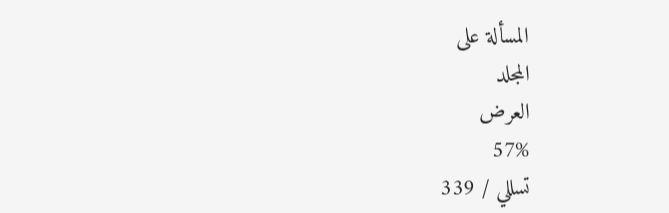المسألة على
المجلد
العرض
57%
تسللي / 339